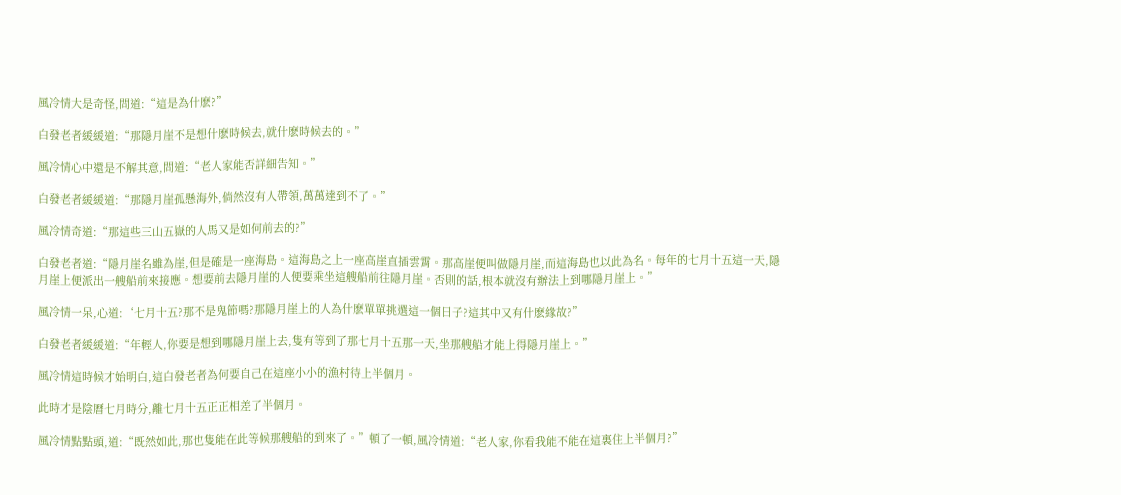風冷情大是奇怪,問道:“這是為什麽?”

白發老者緩緩道:“那隱月崖不是想什麽時候去,就什麽時候去的。”

風冷情心中還是不解其意,問道:“老人家能否詳細告知。”

白發老者緩緩道:“那隱月崖孤懸海外,倘然沒有人帶領,萬萬達到不了。”

風冷情奇道:“那這些三山五嶽的人馬又是如何前去的?”

白發老者道:“隱月崖名雖為崖,但是確是一座海島。這海島之上一座高崖直插雲霄。那高崖便叫做隱月崖,而這海島也以此為名。每年的七月十五這一天,隱月崖上便派出一艘船前來接應。想要前去隱月崖的人便要乘坐這艘船前往隱月崖。否則的話,根本就沒有辦法上到哪隱月崖上。”

風冷情一呆,心道:‘七月十五?那不是鬼節嗎?那隱月崖上的人為什麽單單挑選這一個日子?這其中又有什麽緣故?”

白發老者緩緩道:“年輕人,你要是想到哪隱月崖上去,隻有等到了那七月十五那一天,坐那艘船才能上得隱月崖上。”

風冷情這時候才始明白,這白發老者為何要自己在這座小小的漁村待上半個月。

此時才是陰曆七月時分,離七月十五正正相差了半個月。

風冷情點點頭,道:“既然如此,那也隻能在此等候那艘船的到來了。”頓了一頓,風冷情道:“老人家,你看我能不能在這裏住上半個月?”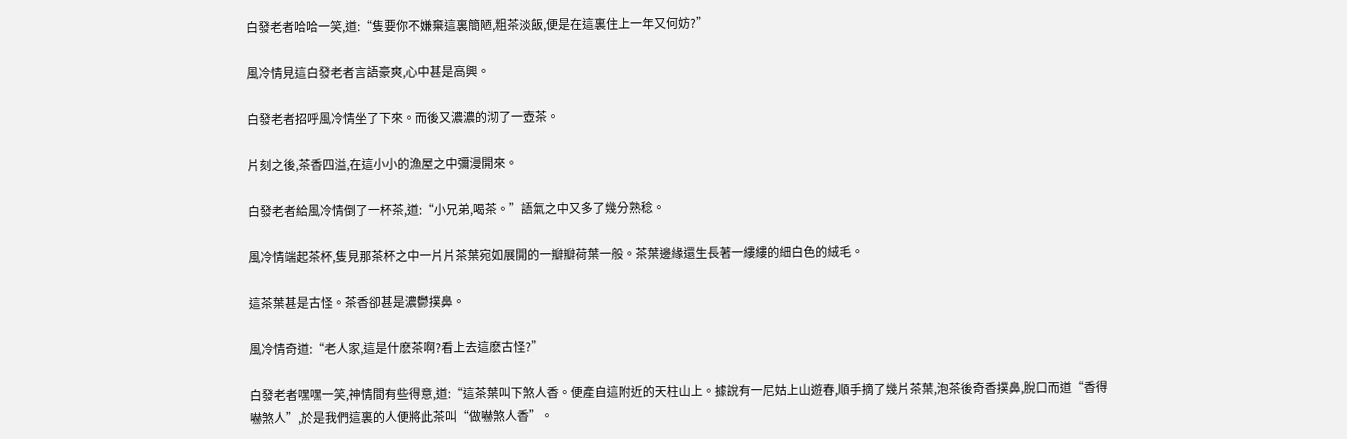白發老者哈哈一笑,道:“隻要你不嫌棄這裏簡陋,粗茶淡飯,便是在這裏住上一年又何妨?”

風冷情見這白發老者言語豪爽,心中甚是高興。

白發老者招呼風冷情坐了下來。而後又濃濃的沏了一壺茶。

片刻之後,茶香四溢,在這小小的漁屋之中彌漫開來。

白發老者給風冷情倒了一杯茶,道:“小兄弟,喝茶。”語氣之中又多了幾分熟稔。

風冷情端起茶杯,隻見那茶杯之中一片片茶葉宛如展開的一瓣瓣荷葉一般。茶葉邊緣還生長著一縷縷的細白色的絨毛。

這茶葉甚是古怪。茶香卻甚是濃鬱撲鼻。

風冷情奇道:“老人家,這是什麽茶啊?看上去這麽古怪?”

白發老者嘿嘿一笑,神情間有些得意,道:“這茶葉叫下煞人香。便產自這附近的天柱山上。據說有一尼姑上山遊春,順手摘了幾片茶葉,泡茶後奇香撲鼻,脫口而道“香得嚇煞人”,於是我們這裏的人便將此茶叫“做嚇煞人香”。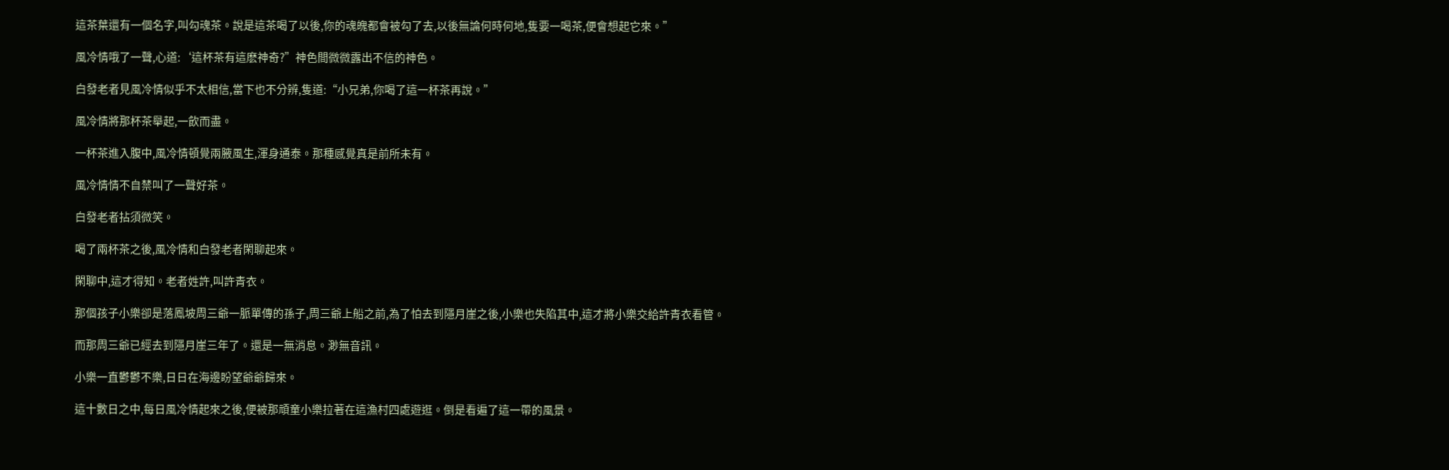這茶葉還有一個名字,叫勾魂茶。說是這茶喝了以後,你的魂魄都會被勾了去,以後無論何時何地,隻要一喝茶,便會想起它來。”

風冷情哦了一聲,心道:‘這杯茶有這麽神奇?”神色間微微露出不信的神色。

白發老者見風冷情似乎不太相信,當下也不分辨,隻道:“小兄弟,你喝了這一杯茶再說。”

風冷情將那杯茶舉起,一飲而盡。

一杯茶進入腹中,風冷情頓覺兩腋風生,渾身通泰。那種感覺真是前所未有。

風冷情情不自禁叫了一聲好茶。

白發老者拈須微笑。

喝了兩杯茶之後,風冷情和白發老者閑聊起來。

閑聊中,這才得知。老者姓許,叫許青衣。

那個孩子小樂卻是落鳳坡周三爺一脈單傳的孫子,周三爺上船之前,為了怕去到隱月崖之後,小樂也失陷其中,這才將小樂交給許青衣看管。

而那周三爺已經去到隱月崖三年了。還是一無消息。渺無音訊。

小樂一直鬱鬱不樂,日日在海邊盼望爺爺歸來。

這十數日之中,每日風冷情起來之後,便被那頑童小樂拉著在這漁村四處遊逛。倒是看遍了這一帶的風景。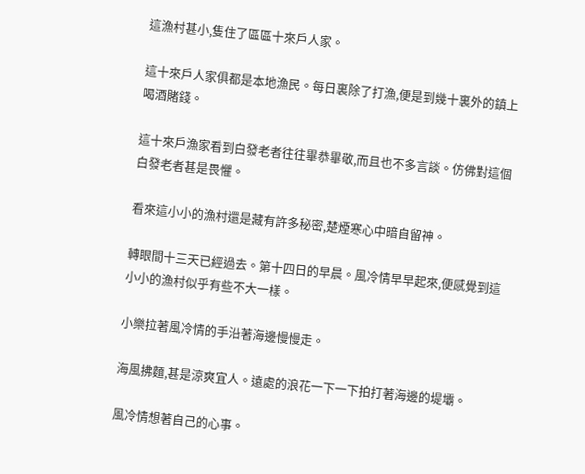這漁村甚小,隻住了區區十來戶人家。

這十來戶人家俱都是本地漁民。每日裏除了打漁,便是到幾十裏外的鎮上喝酒賭錢。

這十來戶漁家看到白發老者往往畢恭畢敬,而且也不多言談。仿佛對這個白發老者甚是畏懼。

看來這小小的漁村還是藏有許多秘密,楚煙寒心中暗自留神。

轉眼間十三天已經過去。第十四日的早晨。風冷情早早起來,便感覺到這小小的漁村似乎有些不大一樣。

小樂拉著風冷情的手沿著海邊慢慢走。

海風拂麵,甚是涼爽宜人。遠處的浪花一下一下拍打著海邊的堤壩。

風冷情想著自己的心事。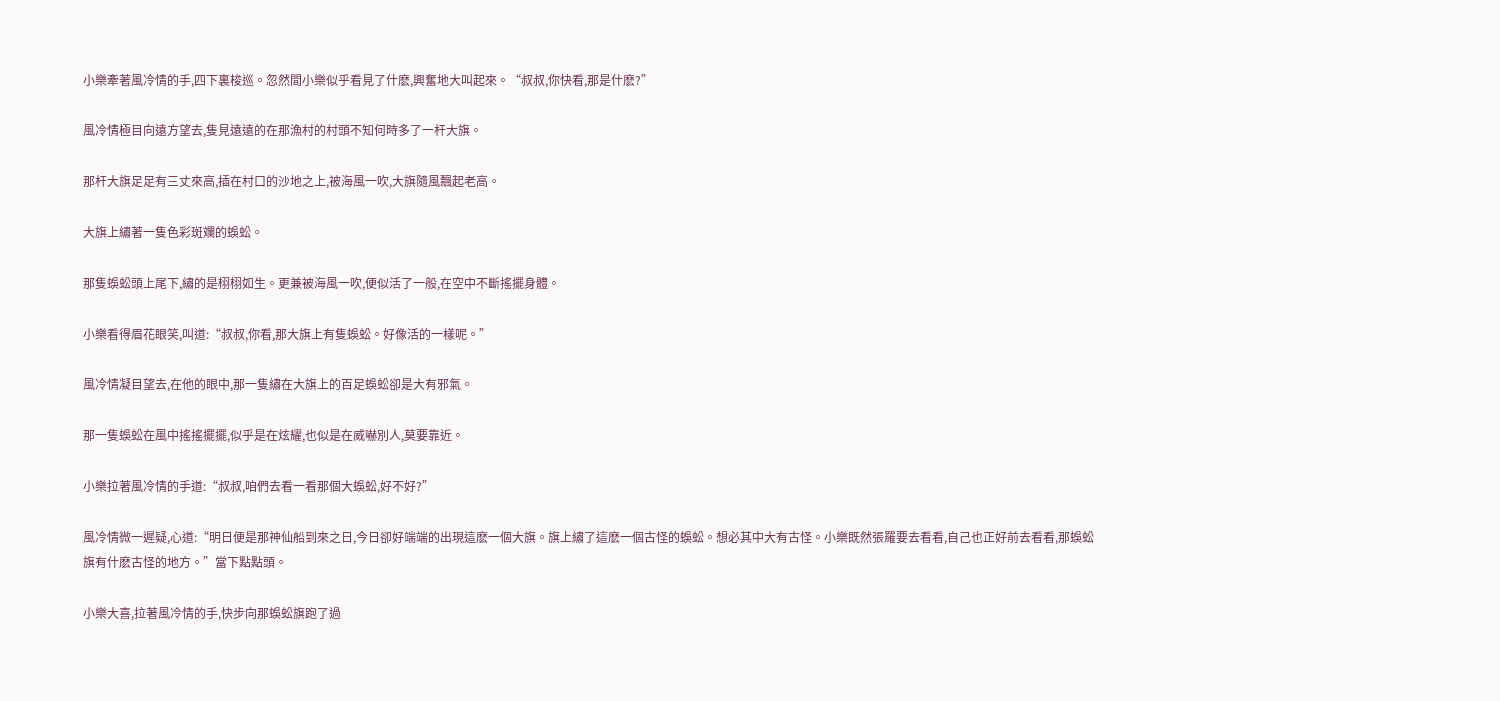小樂牽著風冷情的手,四下裏梭巡。忽然間小樂似乎看見了什麽,興奮地大叫起來。“叔叔,你快看,那是什麽?”

風冷情極目向遠方望去,隻見遠遠的在那漁村的村頭不知何時多了一杆大旗。

那杆大旗足足有三丈來高,插在村口的沙地之上,被海風一吹,大旗隨風飄起老高。

大旗上繡著一隻色彩斑斕的蜈蚣。

那隻蜈蚣頭上尾下,繡的是栩栩如生。更兼被海風一吹,便似活了一般,在空中不斷搖擺身體。

小樂看得眉花眼笑,叫道:“叔叔,你看,那大旗上有隻蜈蚣。好像活的一樣呢。”

風冷情凝目望去,在他的眼中,那一隻繡在大旗上的百足蜈蚣卻是大有邪氣。

那一隻蜈蚣在風中搖搖擺擺,似乎是在炫耀,也似是在威嚇別人,莫要靠近。

小樂拉著風冷情的手道:“叔叔,咱們去看一看那個大蜈蚣,好不好?”

風冷情微一遲疑,心道:“明日便是那神仙船到來之日,今日卻好端端的出現這麽一個大旗。旗上繡了這麽一個古怪的蜈蚣。想必其中大有古怪。小樂既然張羅要去看看,自己也正好前去看看,那蜈蚣旗有什麽古怪的地方。”當下點點頭。

小樂大喜,拉著風冷情的手,快步向那蜈蚣旗跑了過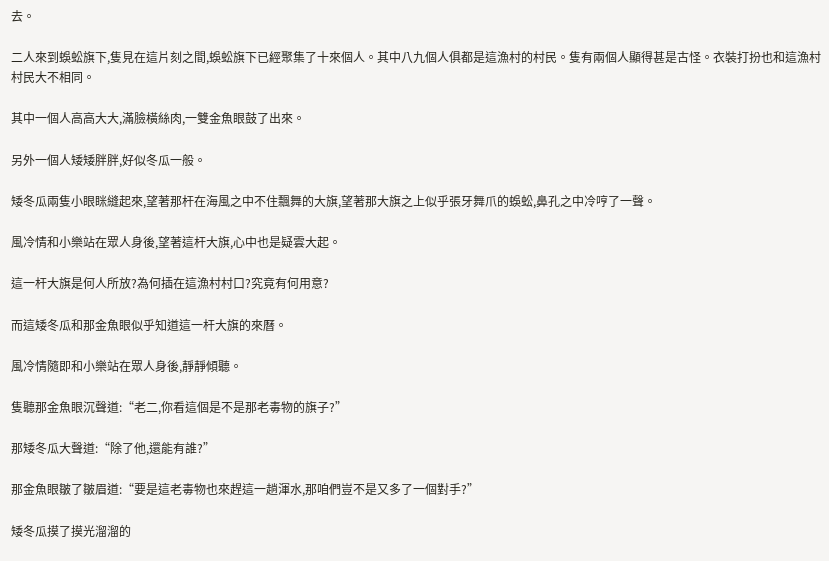去。

二人來到蜈蚣旗下,隻見在這片刻之間,蜈蚣旗下已經聚集了十來個人。其中八九個人俱都是這漁村的村民。隻有兩個人顯得甚是古怪。衣裝打扮也和這漁村村民大不相同。

其中一個人高高大大,滿臉橫絲肉,一雙金魚眼鼓了出來。

另外一個人矮矮胖胖,好似冬瓜一般。

矮冬瓜兩隻小眼眯縫起來,望著那杆在海風之中不住飄舞的大旗,望著那大旗之上似乎張牙舞爪的蜈蚣,鼻孔之中冷哼了一聲。

風冷情和小樂站在眾人身後,望著這杆大旗,心中也是疑雲大起。

這一杆大旗是何人所放?為何插在這漁村村口?究竟有何用意?

而這矮冬瓜和那金魚眼似乎知道這一杆大旗的來曆。

風冷情隨即和小樂站在眾人身後,靜靜傾聽。

隻聽那金魚眼沉聲道:“老二,你看這個是不是那老毒物的旗子?”

那矮冬瓜大聲道:“除了他,還能有誰?”

那金魚眼皺了皺眉道:“要是這老毒物也來趕這一趟渾水,那咱們豈不是又多了一個對手?”

矮冬瓜摸了摸光溜溜的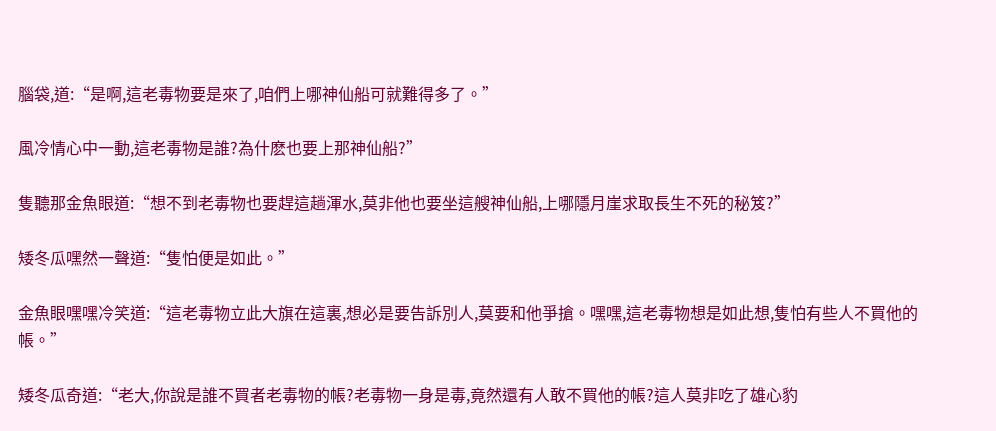腦袋,道:“是啊,這老毒物要是來了,咱們上哪神仙船可就難得多了。”

風冷情心中一動,這老毒物是誰?為什麽也要上那神仙船?”

隻聽那金魚眼道:“想不到老毒物也要趕這趟渾水,莫非他也要坐這艘神仙船,上哪隱月崖求取長生不死的秘笈?”

矮冬瓜嘿然一聲道:“隻怕便是如此。”

金魚眼嘿嘿冷笑道:“這老毒物立此大旗在這裏,想必是要告訴別人,莫要和他爭搶。嘿嘿,這老毒物想是如此想,隻怕有些人不買他的帳。”

矮冬瓜奇道:“老大,你說是誰不買者老毒物的帳?老毒物一身是毒,竟然還有人敢不買他的帳?這人莫非吃了雄心豹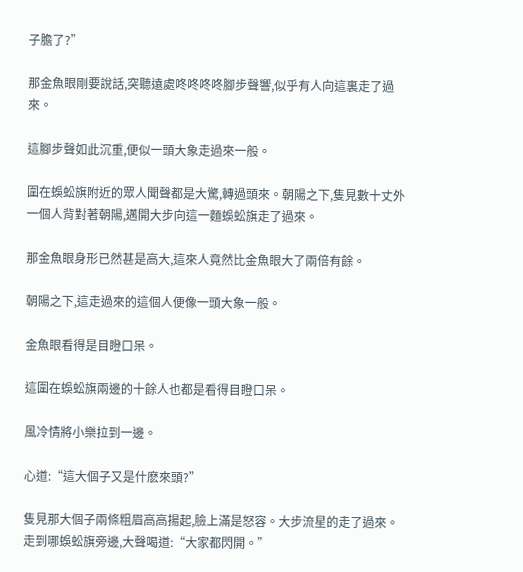子膽了?”

那金魚眼剛要說話,突聽遠處咚咚咚咚腳步聲響,似乎有人向這裏走了過來。

這腳步聲如此沉重,便似一頭大象走過來一般。

圍在蜈蚣旗附近的眾人聞聲都是大驚,轉過頭來。朝陽之下,隻見數十丈外一個人背對著朝陽,邁開大步向這一麵蜈蚣旗走了過來。

那金魚眼身形已然甚是高大,這來人竟然比金魚眼大了兩倍有餘。

朝陽之下,這走過來的這個人便像一頭大象一般。

金魚眼看得是目瞪口呆。

這圍在蜈蚣旗兩邊的十餘人也都是看得目瞪口呆。

風冷情將小樂拉到一邊。

心道:“這大個子又是什麽來頭?”

隻見那大個子兩條粗眉高高揚起,臉上滿是怒容。大步流星的走了過來。走到哪蜈蚣旗旁邊,大聲喝道:“大家都閃開。”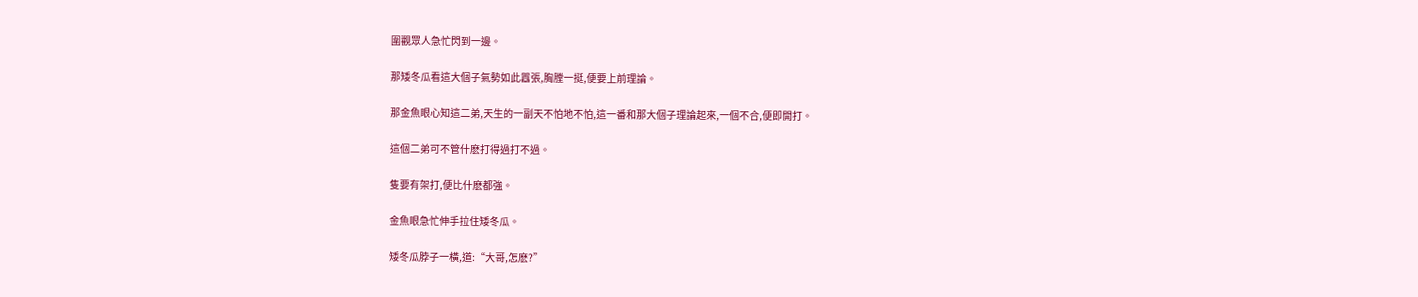圍觀眾人急忙閃到一邊。

那矮冬瓜看這大個子氣勢如此囂張,胸膛一挺,便要上前理論。

那金魚眼心知這二弟,天生的一副天不怕地不怕,這一番和那大個子理論起來,一個不合,便即開打。

這個二弟可不管什麽打得過打不過。

隻要有架打,便比什麽都強。

金魚眼急忙伸手拉住矮冬瓜。

矮冬瓜脖子一橫,道:“大哥,怎麽?”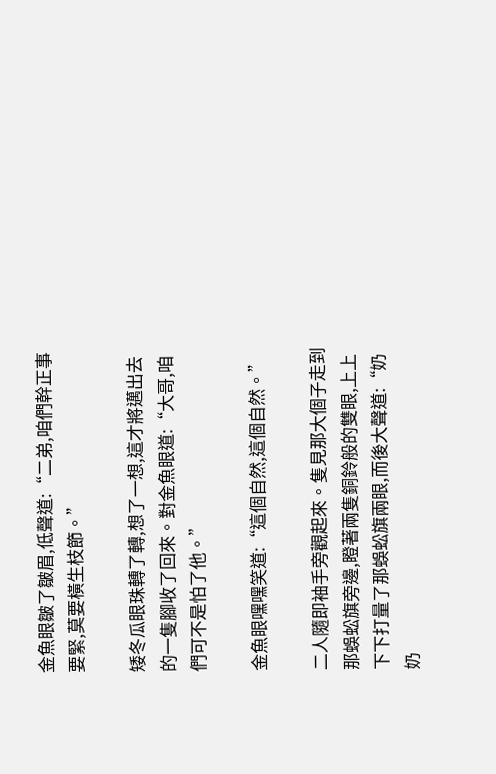金魚眼皺了皺眉,低聲道:“二弟,咱們幹正事要緊,莫要橫生枝節。”

矮冬瓜眼珠轉了轉,想了一想,這才將邁出去的一隻腳收了回來。對金魚眼道:“大哥,咱們可不是怕了他。”

金魚眼嘿嘿笑道:“這個自然,這個自然。”

二人隨即袖手旁觀起來。隻見那大個子走到那蜈蚣旗旁邊,瞪著兩隻銅鈴般的雙眼,上上下下打量了那蜈蚣旗兩眼,而後大聲道:“奶奶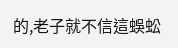的,老子就不信這蜈蚣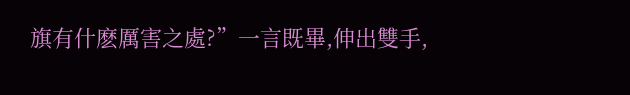旗有什麽厲害之處?”一言既畢,伸出雙手,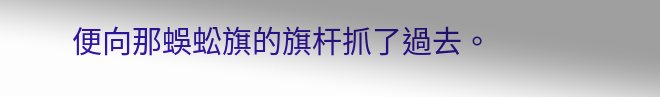便向那蜈蚣旗的旗杆抓了過去。